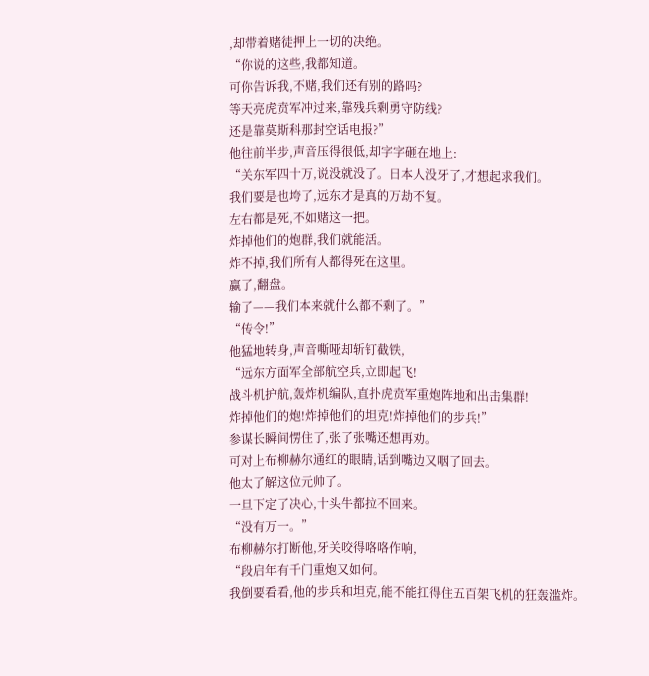,却带着赌徒押上一切的决绝。
“你说的这些,我都知道。
可你告诉我,不赌,我们还有别的路吗?
等天亮虎贲军冲过来,靠残兵剩勇守防线?
还是靠莫斯科那封空话电报?”
他往前半步,声音压得很低,却字字砸在地上:
“关东军四十万,说没就没了。日本人没牙了,才想起求我们。
我们要是也垮了,远东才是真的万劫不复。
左右都是死,不如赌这一把。
炸掉他们的炮群,我们就能活。
炸不掉,我们所有人都得死在这里。
赢了,翻盘。
输了——我们本来就什么都不剩了。”
“传令!”
他猛地转身,声音嘶哑却斩钉截铁,
“远东方面军全部航空兵,立即起飞!
战斗机护航,轰炸机编队,直扑虎贲军重炮阵地和出击集群!
炸掉他们的炮!炸掉他们的坦克!炸掉他们的步兵!”
参谋长瞬间愣住了,张了张嘴还想再劝。
可对上布柳赫尔通红的眼睛,话到嘴边又咽了回去。
他太了解这位元帅了。
一旦下定了决心,十头牛都拉不回来。
“没有万一。”
布柳赫尔打断他,牙关咬得咯咯作响,
“段启年有千门重炮又如何。
我倒要看看,他的步兵和坦克,能不能扛得住五百架飞机的狂轰滥炸。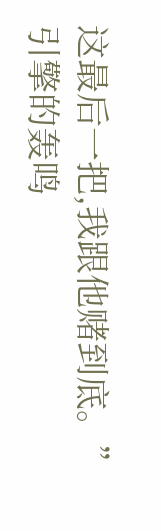这最后一把,我跟他赌到底。”
引擎的轰鸣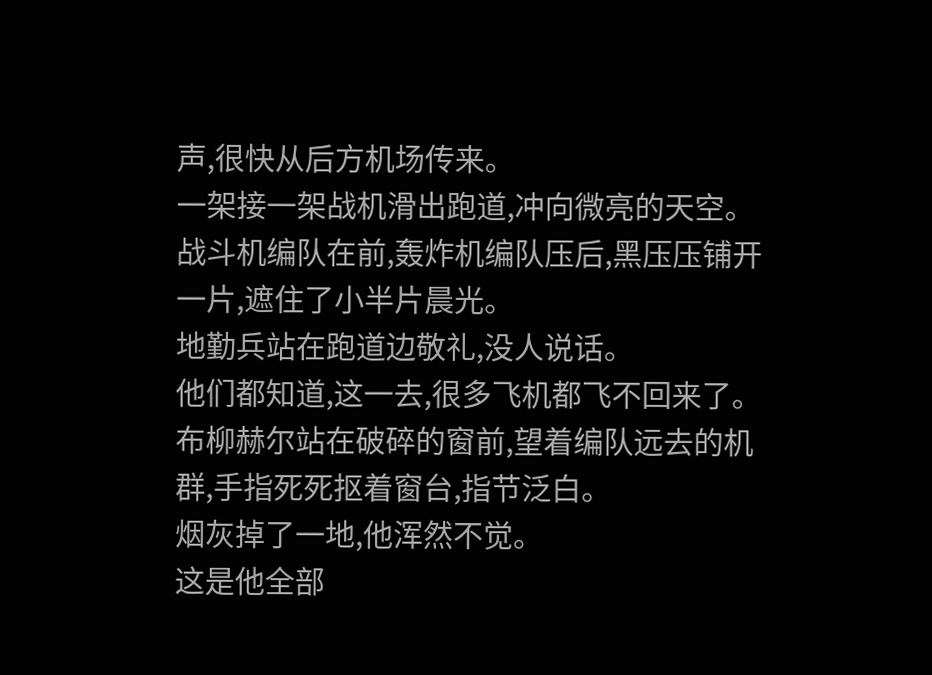声,很快从后方机场传来。
一架接一架战机滑出跑道,冲向微亮的天空。
战斗机编队在前,轰炸机编队压后,黑压压铺开一片,遮住了小半片晨光。
地勤兵站在跑道边敬礼,没人说话。
他们都知道,这一去,很多飞机都飞不回来了。
布柳赫尔站在破碎的窗前,望着编队远去的机群,手指死死抠着窗台,指节泛白。
烟灰掉了一地,他浑然不觉。
这是他全部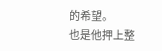的希望。
也是他押上整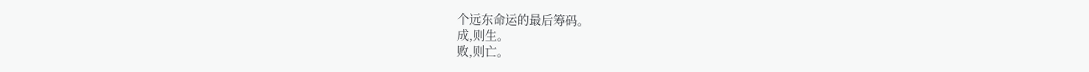个远东命运的最后筹码。
成,则生。
败,则亡。